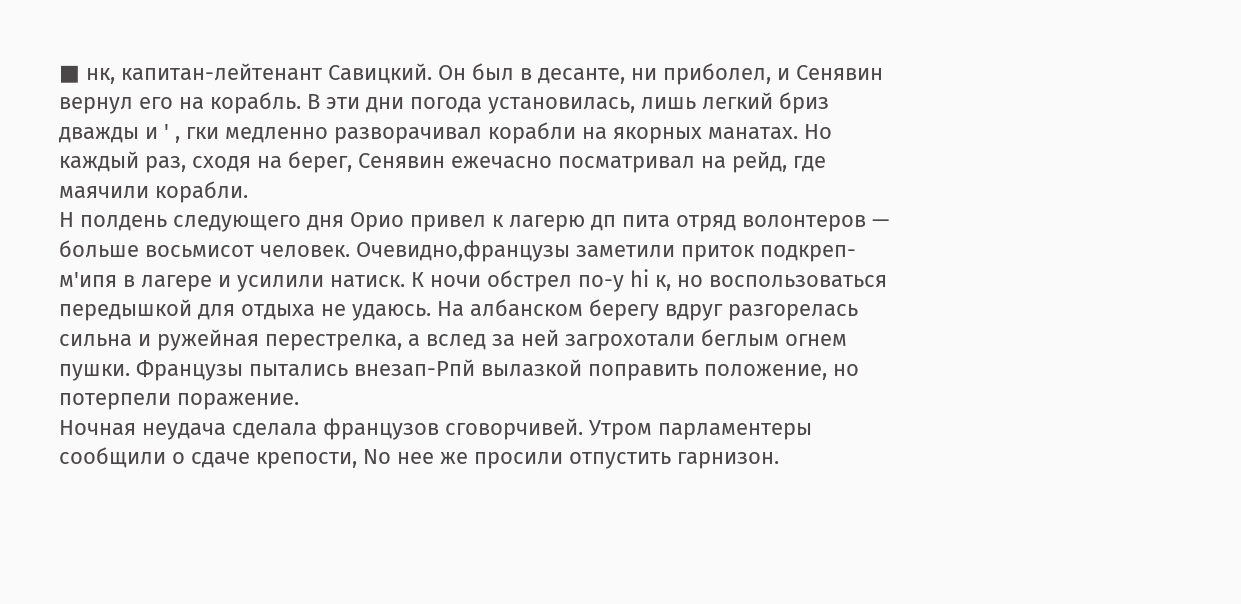■ нк, капитан-лейтенант Савицкий. Он был в десанте, ни приболел, и Сенявин вернул его на корабль. В эти дни погода установилась, лишь легкий бриз дважды и ' , гки медленно разворачивал корабли на якорных манатах. Но каждый раз, сходя на берег, Сенявин ежечасно посматривал на рейд, где маячили корабли.
Н полдень следующего дня Орио привел к лагерю дп пита отряд волонтеров — больше восьмисот человек. Очевидно,французы заметили приток подкреп-м'ипя в лагере и усилили натиск. К ночи обстрел по-у hi к, но воспользоваться передышкой для отдыха не удаюсь. На албанском берегу вдруг разгорелась сильна и ружейная перестрелка, а вслед за ней загрохотали беглым огнем пушки. Французы пытались внезап-Рпй вылазкой поправить положение, но потерпели поражение.
Ночная неудача сделала французов сговорчивей. Утром парламентеры сообщили о сдаче крепости, No нее же просили отпустить гарнизон.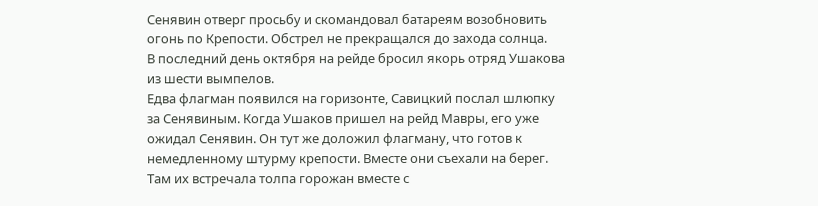Сенявин отверг просьбу и скомандовал батареям возобновить огонь по Крепости. Обстрел не прекращался до захода солнца.
В последний день октября на рейде бросил якорь отряд Ушакова из шести вымпелов.
Едва флагман появился на горизонте, Савицкий послал шлюпку за Сенявиным. Когда Ушаков пришел на рейд Мавры, его уже ожидал Сенявин. Он тут же доложил флагману, что готов к немедленному штурму крепости. Вместе они съехали на берег. Там их встречала толпа горожан вместе с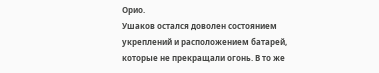Орио.
Ушаков остался доволен состоянием укреплений и расположением батарей, которые не прекращали огонь. В то же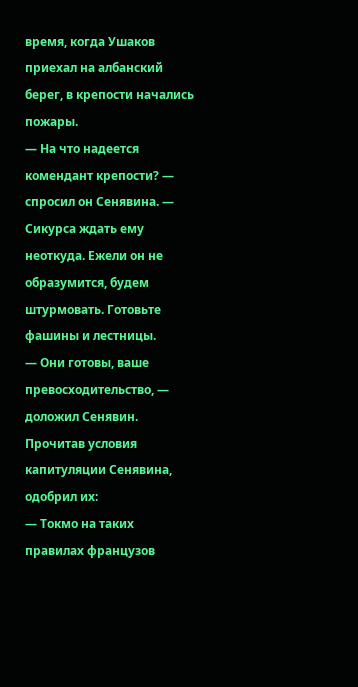время, когда Ушаков приехал на албанский берег, в крепости начались пожары.
— На что надеется комендант крепости? — спросил он Сенявина. — Сикурса ждать ему неоткуда. Ежели он не образумится, будем штурмовать. Готовьте фашины и лестницы.
— Они готовы, ваше превосходительство, — доложил Сенявин.
Прочитав условия капитуляции Сенявина, одобрил их:
— Токмо на таких правилах французов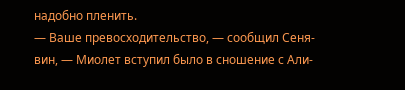надобно пленить.
— Ваше превосходительство, — сообщил Сеня-вин, — Миолет вступил было в сношение с Али-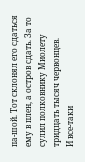па-шой. Тот склонял его сдаться ему в плен, а остров сдать. За то сулил полковнику Миолету тридцать тысяч червонцев.
И все-таки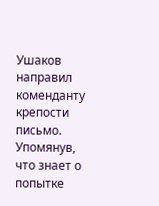Ушаков направил коменданту крепости письмо. Упомянув, что знает о попытке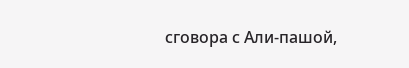сговора с Али-пашой,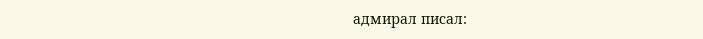адмирал писал: